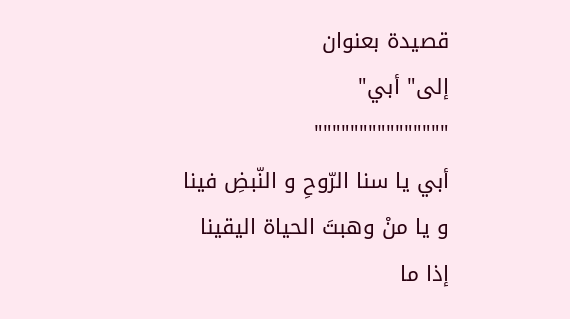قصيدة بعنوان
إلى" أبي"
"""""""""""""""
أبي يا سنا الرّوحِ و النّبضِ فينا
و يا منْ وهبتَ الحياة اليقينا
إذا ما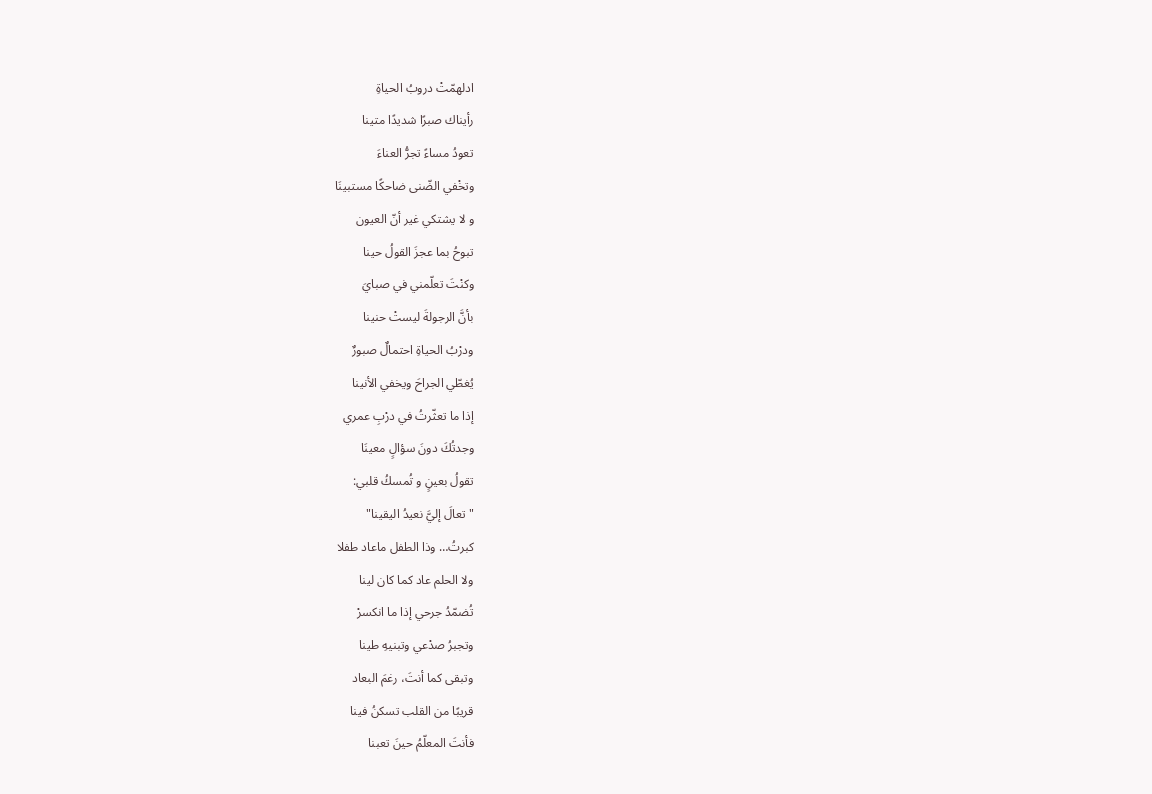ادلهمّتْ دروبُ الحياةِ
رأيناك صبرًا شديدًا متينا
تعودُ مساءً تجرُّ العناءَ
وتخْفي الضّنى ضاحكًا مستبينَا
و لا يشتكي غير أنّ العيون
تبوحُ بما عجزَ القولُ حينا
وكنْتَ تعلّمني في صبايَ
بأنَّ الرجولةَ ليستْ حنينا
ودرْبُ الحياةِ احتمالٌ صبورٌ
يُغطّي الجراحَ ويخفي الأنينا
إذا ما تعثّرتُ في درْبِ عمري
وجدتُكَ دونَ سؤالٍ معينَا
تقولُ بعينٍ و تُمسكُ قلبي:
"تعالَ إليَّ نعيدُ اليقينا"
كبرتُ… وذا الطفل ماعاد طفلا
ولا الحلم عاد كما كان لينا
تُضمّدُ جرحي إذا ما انكسرْ
وتجبرُ صدْعي وتبنيهِ طينا
وتبقى كما أنتَ، رغمَ البعاد
قريبًا من القلب تسكنُ فينا
فأنتَ المعلّمُ حينَ تعبنا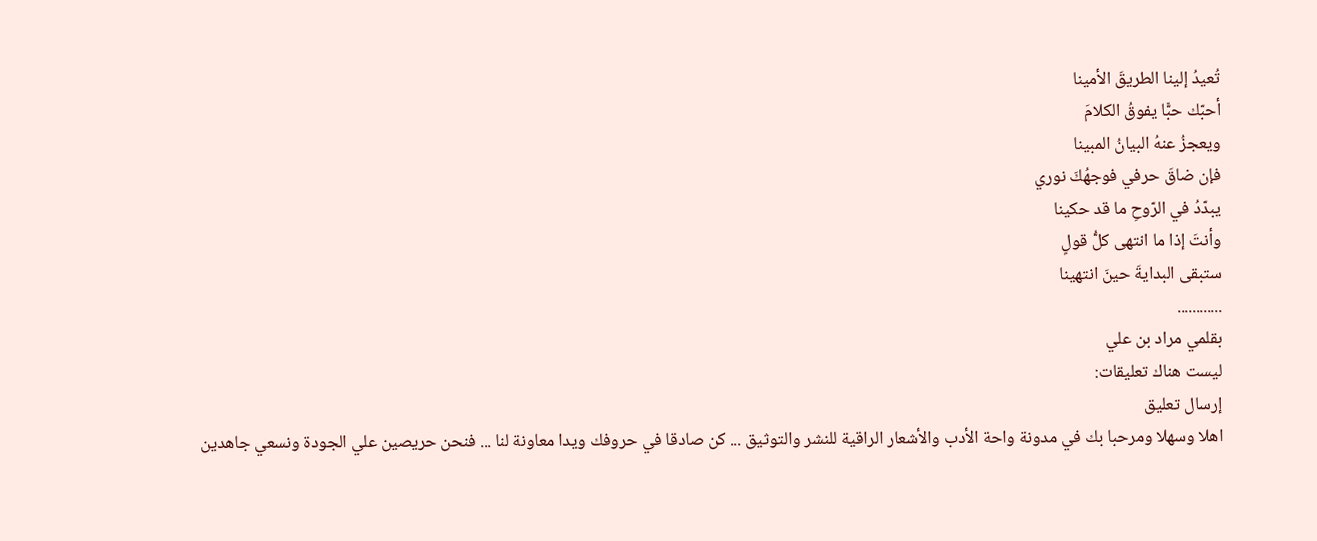تُعيدُ إلينا الطريقَ الأمينا
أحبّك حبًّا يفوقُ الكلامَ
ويعجزُ عنهُ البيانُ المبينا
فإن ضاقَ حرفي فوجهُكَ نوري
يبدّدُ في الرّوحِ ما قد حكينا
وأنتَ إذا ما انتهى كلُّ قولٍ
ستبقى البدايةَ حينَ انتهينا
............
بقلمي مراد بن علي
ليست هناك تعليقات:
إرسال تعليق
اهلا وسهلا ومرحبا بك في مدونة واحة الأدب والأشعار الراقية للنشر والتوثيق ... كن صادقا في حروفك ويدا معاونة لنا ... فنحن حريصين علي الجودة ونسعي جاهدين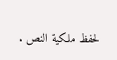لحفظ ملكية النص .